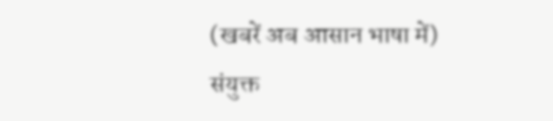(खबरें अब आसान भाषा में)
संयुक्त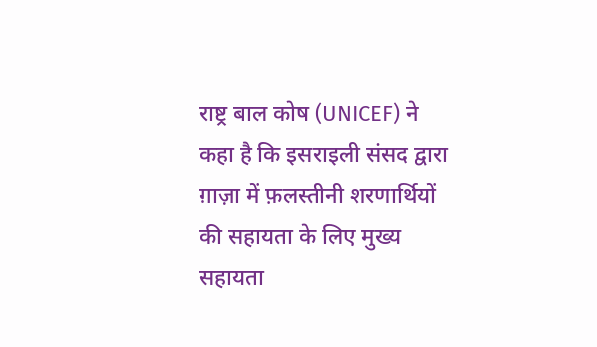राष्ट्र बाल कोष (UNICEF) ने कहा है कि इसराइली संसद द्वारा ग़ाज़ा में फ़लस्तीनी शरणार्थियों की सहायता के लिए मुख्य सहायता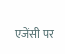एजेंसी पर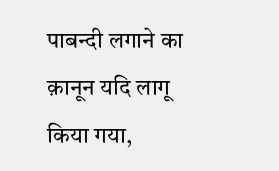पाबन्दी लगाने का क़ानून यदि लागू किया गया,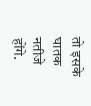तो इसके घातक नतीजे होंगे.